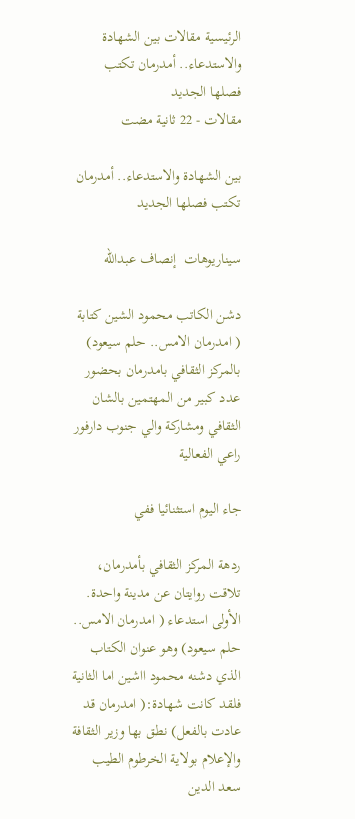الرئيسية مقالات بين الشهادة والاستدعاء.. أمدرمان تكتب فصلها الجديد
مقالات - 22 ثانية مضت

بين الشهادة والاستدعاء.. أمدرمان تكتب فصلها الجديد

سيناريوهات  إنصاف عبدالله

دشن الكاتب محمود الشين كتابة ( امدرمان الامس.. حلم سيعود) بالمركز الثقافي بامدرمان بحضور عدد كبير من المهتمين بالشان الثقافي ومشاركة والي جنوب دارفور راعي الفعالية

جاء اليوم استثنائيا ففي

ردهة المركز الثقافي بأمدرمان، تلاقت روايتان عن مدينة واحدة. الأولى استدعاء ( امدرمان الامس.. حلم سيعود) وهو عنوان الكتاب الذي دشنه محمود ااشين اما الثانية فلقد كانت شهادة:( امدرمان قد عادت بالفعل) نطق بها وزير الثقافة والإعلام بولاية الخرطوم الطيب سعد الدين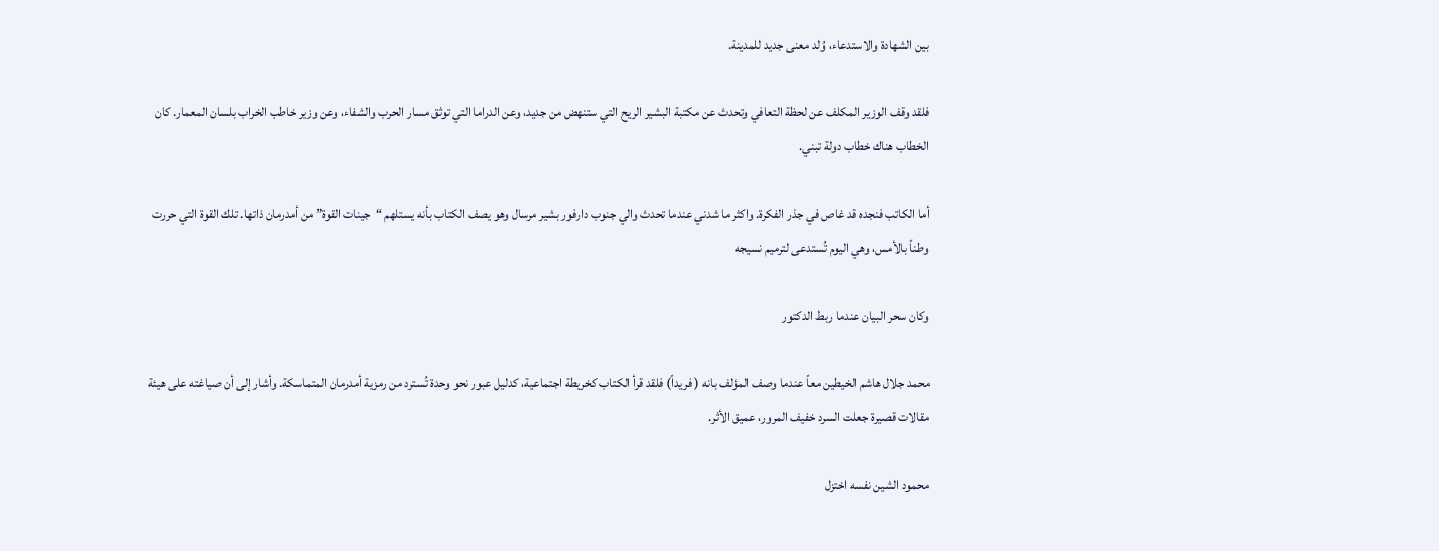بين الشهادة والاستدعاء، وُلد معنى جديد للمدينة.

فلقد وقف الوزير المكلف عن لحظة التعافي وتحدث عن مكتبة البشير الريح التي ستنهض من جديد، وعن الدراما التي توثق مسار الحرب والشفاء، وعن وزير خاطب الخراب بلسان المعمار. كان الخطاب هناك خطاب دولة تبني.

أما الكاتب فنجده قد غاص في جذر الفكرة. واكثر ما شدني عندما تحدث والي جنوب دارفور بشير مرسال وهو يصف الكتاب بأنه يستلهم “جينات القوة” من أمدرمان ذاتها. تلك القوة التي حررت وطناً بالأمس، وهي اليوم تُستدعى لترميم نسيجه

وكان سحر البيان عندما ربط الدكتور

محمد جلال هاشم الخيطين معاً عندما وصف المؤلف بانه ( فريداً) فلقد قرأ الكتاب كخريطة اجتماعية، كدليل عبور نحو وحدة تُسترد من رمزية أمدرمان المتماسكة. وأشار إلى أن صياغته على هيئة مقالات قصيرة جعلت السرد خفيف المرور، عميق الأثر.

محمود الشين نفسه اختزل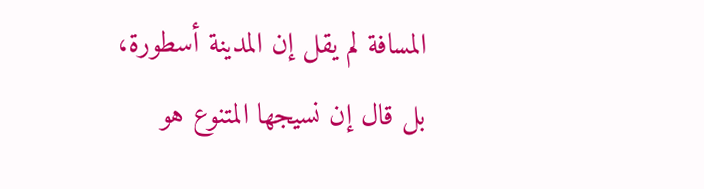المسافة لم يقل إن المدينة أسطورة، بل قال إن نسيجها المتنوع هو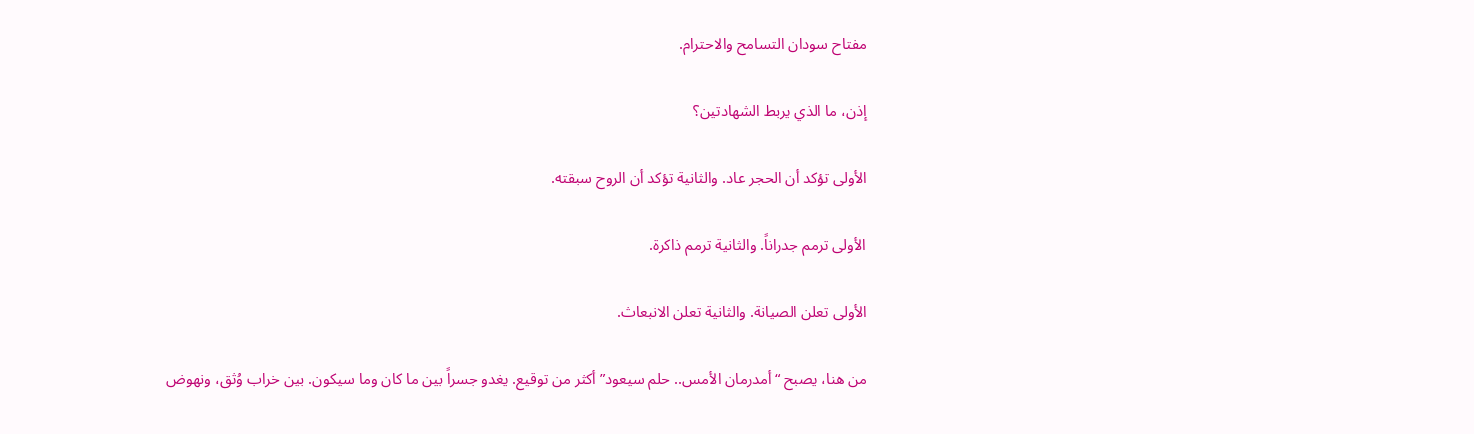مفتاح سودان التسامح والاحترام.

إذن، ما الذي يربط الشهادتين؟

الأولى تؤكد أن الحجر عاد. والثانية تؤكد أن الروح سبقته.

الأولى ترمم جدراناً. والثانية ترمم ذاكرة.

الأولى تعلن الصيانة. والثانية تعلن الانبعاث.

من هنا، يصبح “أمدرمان الأمس.. حلم سيعود” أكثر من توقيع. يغدو جسراً بين ما كان وما سيكون. بين خراب وُثق، ونهوض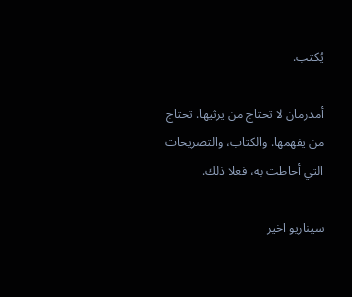يُكتب.

أمدرمان لا تحتاج من يرثيها. تحتاج من يفهمها. والكتاب، والتصريحات التي أحاطت به، فعلا ذلك.

سيناريو اخير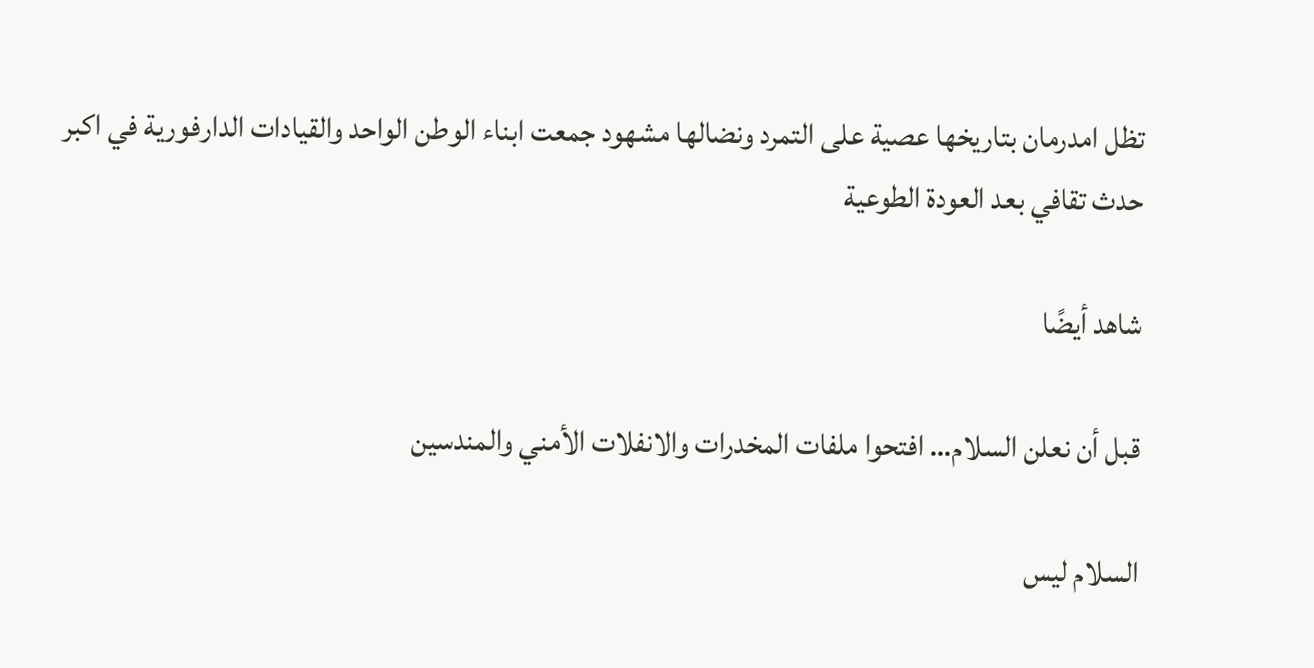تظل امدرمان بتاريخها عصية على التمرد ونضالها مشهود جمعت ابناء الوطن الواحد والقيادات الدارفورية في اكبر حدث تقافي بعد العودة الطوعية

شاهد أيضًا

قبل أن نعلن السلام… افتحوا ملفات المخدرات والانفلات الأمني والمندسين

السلام ليس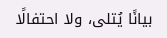بيانًا يُتلى، ولا احتفالًا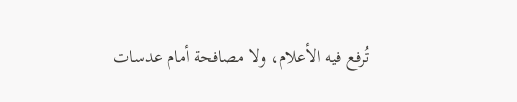تُرفع فيه الأعلام، ولا مصافحة أمام عدسات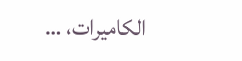الكاميرات، …